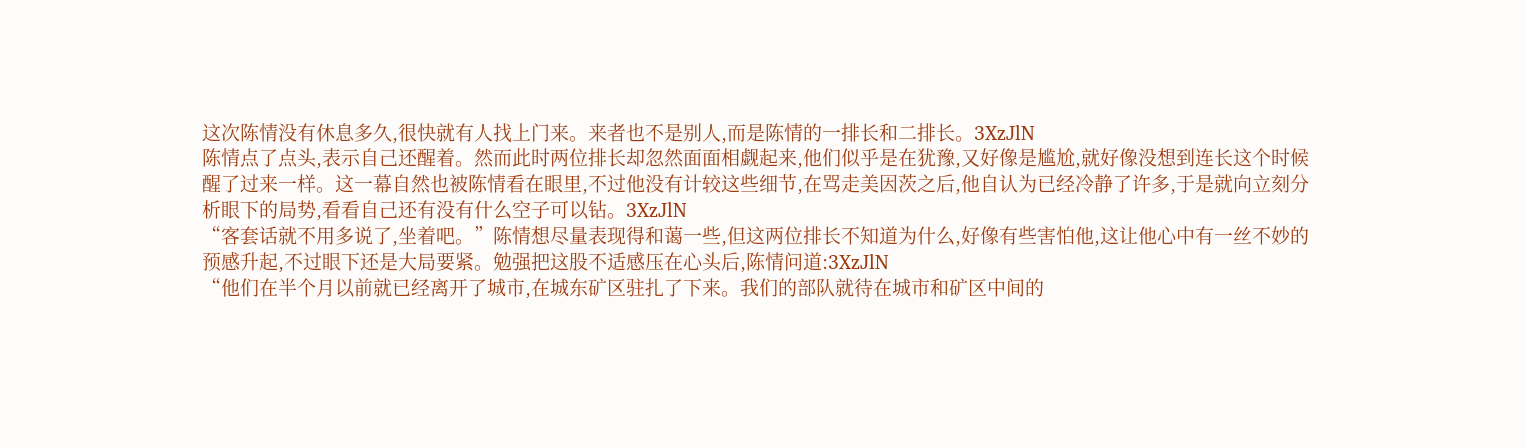这次陈情没有休息多久,很快就有人找上门来。来者也不是别人,而是陈情的一排长和二排长。3XzJlN
陈情点了点头,表示自己还醒着。然而此时两位排长却忽然面面相觑起来,他们似乎是在犹豫,又好像是尴尬,就好像没想到连长这个时候醒了过来一样。这一幕自然也被陈情看在眼里,不过他没有计较这些细节,在骂走美因茨之后,他自认为已经冷静了许多,于是就向立刻分析眼下的局势,看看自己还有没有什么空子可以钻。3XzJlN
“客套话就不用多说了,坐着吧。”陈情想尽量表现得和蔼一些,但这两位排长不知道为什么,好像有些害怕他,这让他心中有一丝不妙的预感升起,不过眼下还是大局要紧。勉强把这股不适感压在心头后,陈情问道:3XzJlN
“他们在半个月以前就已经离开了城市,在城东矿区驻扎了下来。我们的部队就待在城市和矿区中间的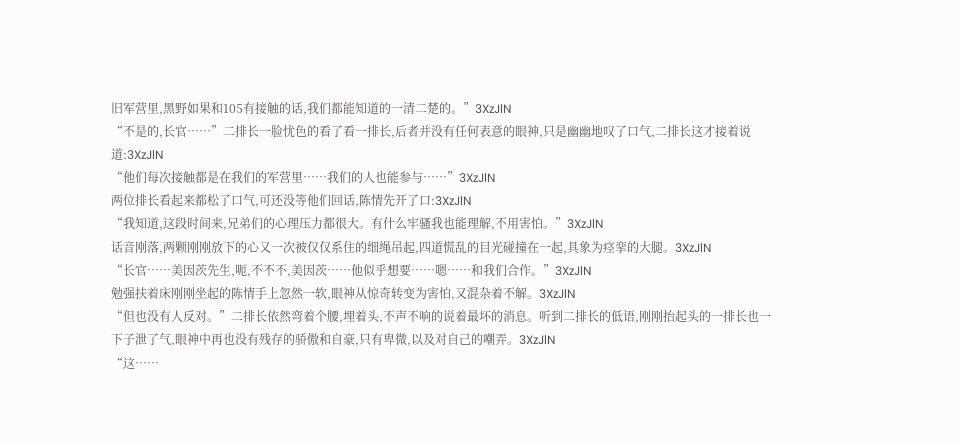旧军营里,黑野如果和105有接触的话,我们都能知道的一清二楚的。”3XzJlN
“不是的,长官……”二排长一脸忧色的看了看一排长,后者并没有任何表意的眼神,只是幽幽地叹了口气,二排长这才接着说道:3XzJlN
“他们每次接触都是在我们的军营里……我们的人也能参与……”3XzJlN
两位排长看起来都松了口气,可还没等他们回话,陈情先开了口:3XzJlN
“我知道,这段时间来,兄弟们的心理压力都很大。有什么牢骚我也能理解,不用害怕。”3XzJlN
话音刚落,两颗刚刚放下的心又一次被仅仅系住的细绳吊起,四道慌乱的目光碰撞在一起,具象为痉挛的大腿。3XzJlN
“长官……美因茨先生,呃,不不不,美因茨……他似乎想要……嗯……和我们合作。”3XzJlN
勉强扶着床刚刚坐起的陈情手上忽然一软,眼神从惊奇转变为害怕,又混杂着不解。3XzJlN
“但也没有人反对。”二排长依然弯着个腰,埋着头,不声不响的说着最坏的消息。听到二排长的低语,刚刚抬起头的一排长也一下子泄了气,眼神中再也没有残存的骄傲和自豪,只有卑微,以及对自己的嘲弄。3XzJlN
“这……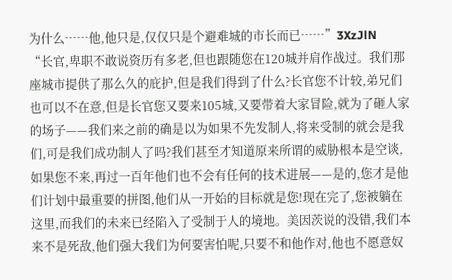为什么……他,他只是,仅仅只是个避难城的市长而已……”3XzJlN
“长官,卑职不敢说资历有多老,但也跟随您在120城并肩作战过。我们那座城市提供了那么久的庇护,但是我们得到了什么?长官您不计较,弟兄们也可以不在意,但是长官您又要来105城,又要带着大家冒险,就为了砸人家的场子——我们来之前的确是以为如果不先发制人,将来受制的就会是我们,可是我们成功制人了吗?我们甚至才知道原来所谓的威胁根本是空谈,如果您不来,再过一百年他们也不会有任何的技术进展——是的,您才是他们计划中最重要的拼图,他们从一开始的目标就是您!现在完了,您被躺在这里,而我们的未来已经陷入了受制于人的境地。美因茨说的没错,我们本来不是死敌,他们强大我们为何要害怕呢,只要不和他作对,他也不愿意奴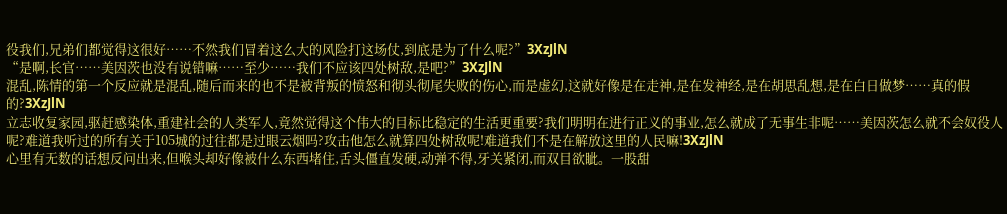役我们,兄弟们都觉得这很好……不然我们冒着这么大的风险打这场仗,到底是为了什么呢?”3XzJlN
“是啊,长官……美因茨也没有说错嘛……至少……我们不应该四处树敌,是吧?”3XzJlN
混乱,陈情的第一个反应就是混乱,随后而来的也不是被背叛的愤怒和彻头彻尾失败的伤心,而是虚幻,这就好像是在走神,是在发神经,是在胡思乱想,是在白日做梦……真的假的?3XzJlN
立志收复家园,驱赶感染体,重建社会的人类军人,竟然觉得这个伟大的目标比稳定的生活更重要?我们明明在进行正义的事业,怎么就成了无事生非呢……美因茨怎么就不会奴役人呢?难道我听过的所有关于105城的过往都是过眼云烟吗?攻击他怎么就算四处树敌呢!难道我们不是在解放这里的人民嘛!3XzJlN
心里有无数的话想反问出来,但喉头却好像被什么东西堵住,舌头僵直发硬,动弹不得,牙关紧闭,而双目欲眦。一股甜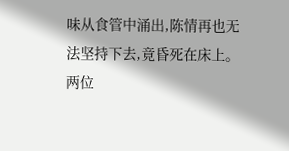味从食管中涌出,陈情再也无法坚持下去,竟昏死在床上。两位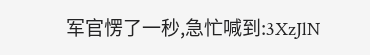军官愣了一秒,急忙喊到:3XzJlN